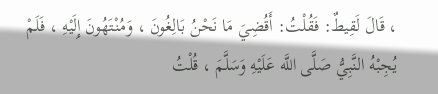، قَالَ لَقِيطٌ: فَقُلْتُ: أَقُضِيَ مَا نَحْنُ بَالِغُونَ ، وَمُنْتَهُونَ إِلَيْهِ ، فَلَمْ يُجِبْهُ النَّبِيُّ صَلَّى اللَّه عَلَيْهِ وَسَلَّمَ ، قُلْتُ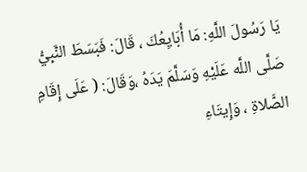يَا رَسُولَ اللَّهِ: مَا أُبَايِعُكَ ، قَالَ: فَبَسَطَ النَّبِيُّ صَلَّى اللَّه عَلَيْهِ وَسَلَّمَ يَدَهُ ،وَقَالَ: ( عَلَى إِقَامِ الصَّلاةِ ، وَإِيتَاءِ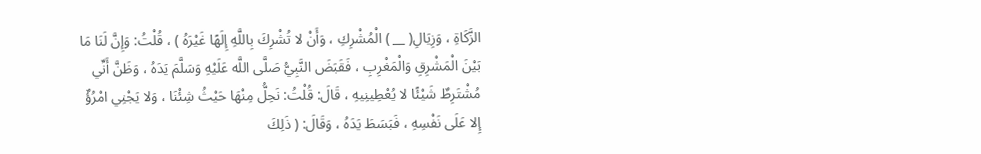الزَّكَاةِ ، وَزِيَالِ( __ ) الْمُشْرِكِ ، وَأَنْ لا تُشْرِكَ بِاللَّهِ إِلَهًا غَيْرَهُ ) ، قُلْتُ: وَإِنَّ لَنَا مَا بَيْنَ الْمَشْرِقِ وَالْمَغْرِبِ ، فَقَبَضَ النَّبِيُّ صَلَّى اللَّه عَلَيْهِ وَسَلَّمَ يَدَهُ ، وَظَنَّ أَنِّي مُشْتَرِطٌ شَيْئًا لا يُعْطِينِيهِ ، قَالَ: قُلْتُ: نَحِلُّ مِنْهَا حَيْثُ شِئْنَا ، وَلا يَجْنِي امْرُؤٌ إِلا عَلَى نَفْسِهِ ، فَبَسَطَ يَدَهُ ، وَقَالَ: ( ذَلِكَ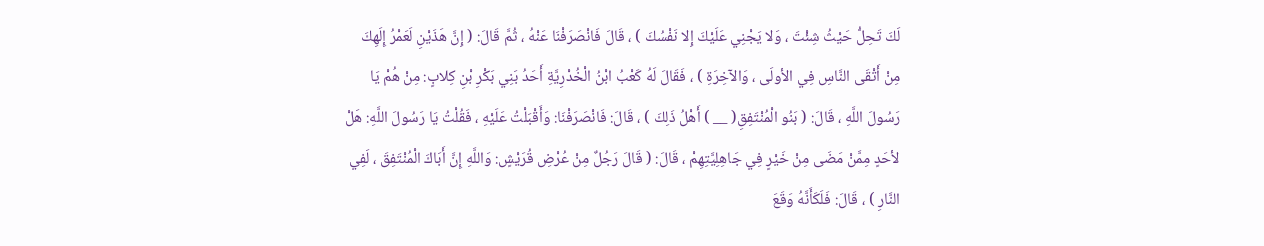لَكَ تَحِلُّ حَيْثُ شِئْتَ ، وَلا يَجْنِي عَلَيْكَ إِلا نَفْسُكَ ) ، قَالَ فَانْصَرَفْنَا عَنْهُ ، ثُمَّ قَالَ: ( إِنَّ هَذَيْنِ لَعَمْرُ إِلَهِكَ مِنْ أَتْقَى النَّاسِ فِي الأولَى ، وَالآخِرَةِ ) ، فَقَالَ لَهُ كَعْبُ ابْنُ الْخُدْرِيَّةِ أَحَدُ بَنِي بَكْرِ بْنِ كِلابٍ: مِنْ هُمْ يَا رَسُولَ اللَّهِ ، قَالَ: ( بَنُو الْمُنْتَفِقِ( __ ) أَهْلُ ذَلِكَ ) ، قَالَ: فَانْصَرَفْنَا: وَأَقْبَلْتُ عَلَيْهِ ، فَقُلْتُ يَا رَسُولَ اللَّهِ: هَلْ لأحَدٍ مِمَّنْ مَضَى مِنْ خَيْرٍ فِي جَاهِلِيَّتِهِمْ ، قَالَ: ( قَالَ رَجُلٌ مِنْ عُرْضِ قُرَيْشٍ: وَاللَّهِ إِنَّ أَبَاكَ الْمُنْتَفِقَ ، لَفِي النَّارِ ) ، قَالَ: فَلَكَأَنَّهُ وَقَعَ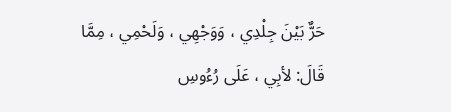حَرٌّ بَيْنَ جِلْدِي ، وَوَجْهِي ، وَلَحْمِي ، مِمَّا قَالَ: لأبِي ، عَلَى رُءُوسِ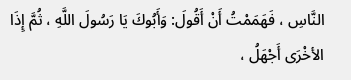النَّاسِ ، فَهَمَمْتُ أَنْ أَقُولَ: وَأَبُوكَ يَا رَسُولَ اللَّهِ ، ثُمَّ إِذَا الأخْرَى أَجْهَلُ ،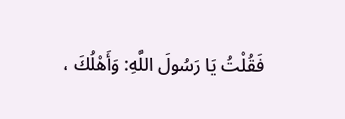فَقُلْتُ يَا رَسُولَ اللَّهِ: وَأَهْلُكَ ،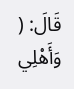قَالَ: ( وَأَهْلِي